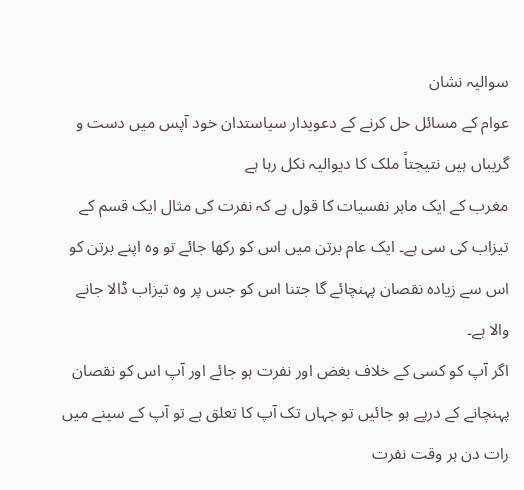سوالیہ نشان
عوام کے مسائل حل کرنے کے دعویدار سیاستدان خود آپس میں دست و گریباں ہیں نتیجتاً ملک کا دیوالیہ نکل رہا ہے
مغرب کے ایک ماہر نفسیات کا قول ہے کہ نفرت کی مثال ایک قسم کے تیزاب کی سی ہے۔ ایک عام برتن میں اس کو رکھا جائے تو وہ اپنے برتن کو اس سے زیادہ نقصان پہنچائے گا جتنا اس کو جس پر وہ تیزاب ڈالا جانے والا ہے۔
اگر آپ کو کسی کے خلاف بغض اور نفرت ہو جائے اور آپ اس کو نقصان پہنچانے کے درپے ہو جائیں تو جہاں تک آپ کا تعلق ہے تو آپ کے سینے میں رات دن ہر وقت نفرت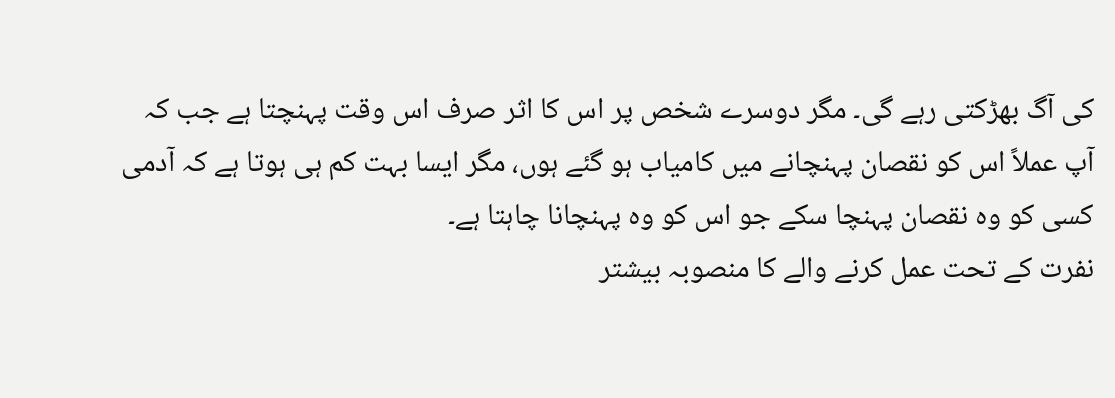کی آگ بھڑکتی رہے گی۔ مگر دوسرے شخص پر اس کا اثر صرف اس وقت پہنچتا ہے جب کہ آپ عملاً اس کو نقصان پہنچانے میں کامیاب ہو گئے ہوں، مگر ایسا بہت کم ہی ہوتا ہے کہ آدمی کسی کو وہ نقصان پہنچا سکے جو اس کو وہ پہنچانا چاہتا ہے۔
نفرت کے تحت عمل کرنے والے کا منصوبہ بیشتر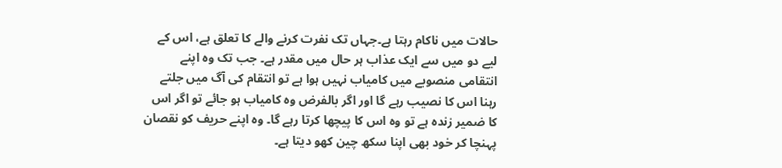حالات میں ناکام رہتا ہے۔جہاں تک نفرت کرنے والے کا تعلق ہے، اس کے لیے دو میں سے ایک عذاب ہر حال میں مقدر ہے۔ جب تک وہ اپنے انتقامی منصوبے میں کامیاب نہیں ہوا ہے تو انتقام کی آگ میں جلتے رہنا اس کا نصیب رہے گا اور اگر بالفرض وہ کامیاب ہو جائے تو اگر اس کا ضمیر زندہ ہے تو وہ اس کا پیچھا کرتا رہے گا۔ وہ اپنے حریف کو نقصان پہنچا کر خود بھی اپنا سکھ چین کھو دیتا ہے۔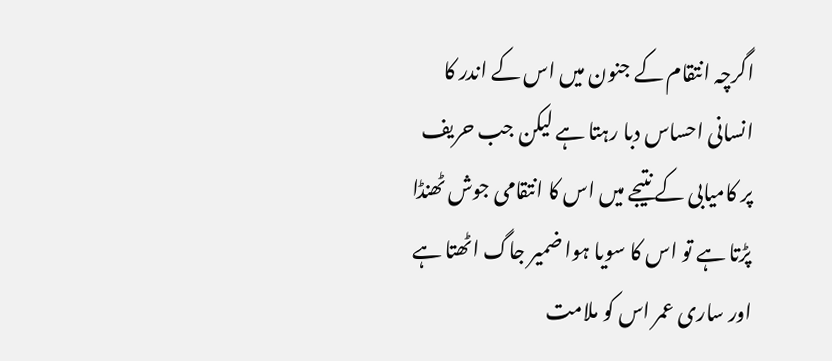اگرچہ انتقام کے جنون میں اس کے اندر کا انسانی احساس دبا رہتا ہے لیکن جب حریف پر کامیابی کے نتیجے میں اس کا انتقامی جوش ٹھنڈا پڑتا ہے تو اس کا سویا ہوا ضمیر جاگ اٹھتا ہے اور ساری عمر اس کو ملامت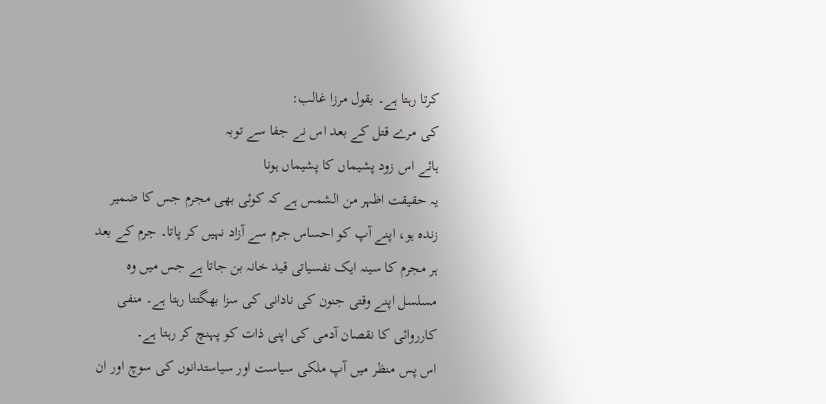کرتا رہتا ہے۔ بقول مرزا غالب:
کی مرے قتل کے بعد اس نے جفا سے توبہ
ہائے اس زود پشیماں کا پشیماں ہونا
یہ حقیقت اظہر من الشمس ہے کہ کوئی بھی مجرم جس کا ضمیر زندہ ہو، اپنے آپ کو احساس جرم سے آزاد نہیں کر پاتا۔ جرم کے بعد ہر مجرم کا سینہ ایک نفسیاتی قید خانہ بن جاتا ہے جس میں وہ مسلسل اپنے وقتی جنون کی نادانی کی سزا بھگتتا رہتا ہے۔ منفی کارروائی کا نقصان آدمی کی اپنی ذات کو پہنچ کر رہتا ہے۔
اس پس منظر میں آپ ملکی سیاست اور سیاستدانوں کی سوچ اور ان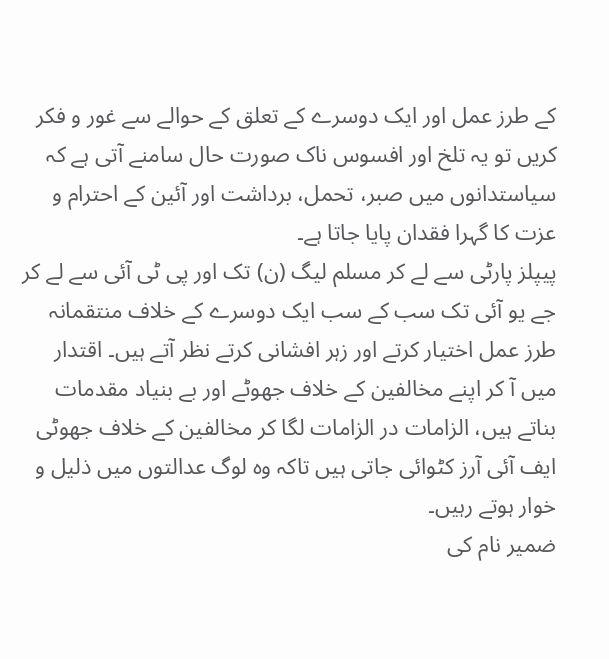کے طرز عمل اور ایک دوسرے کے تعلق کے حوالے سے غور و فکر کریں تو یہ تلخ اور افسوس ناک صورت حال سامنے آتی ہے کہ سیاستدانوں میں صبر، تحمل، برداشت اور آئین کے احترام و عزت کا گہرا فقدان پایا جاتا ہے۔
پیپلز پارٹی سے لے کر مسلم لیگ (ن) تک اور پی ٹی آئی سے لے کر جے یو آئی تک سب کے سب ایک دوسرے کے خلاف منتقمانہ طرز عمل اختیار کرتے اور زہر افشانی کرتے نظر آتے ہیں۔ اقتدار میں آ کر اپنے مخالفین کے خلاف جھوٹے اور بے بنیاد مقدمات بناتے ہیں، الزامات در الزامات لگا کر مخالفین کے خلاف جھوٹی ایف آئی آرز کٹوائی جاتی ہیں تاکہ وہ لوگ عدالتوں میں ذلیل و خوار ہوتے رہیں۔
ضمیر نام کی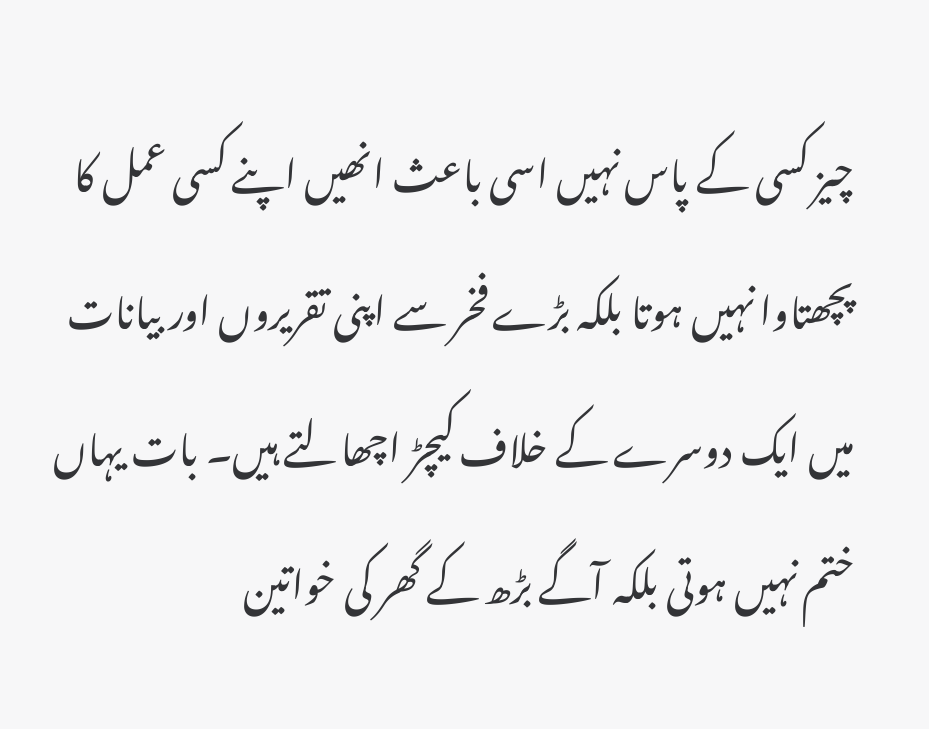چیز کسی کے پاس نہیں اسی باعث انھیں اپنے کسی عمل کا پچھتاوا نہیں ہوتا بلکہ بڑے فخر سے اپنی تقریروں اور بیانات میں ایک دوسرے کے خلاف کیچڑ اچھالتے ہیں۔ بات یہاں ختم نہیں ہوتی بلکہ آگے بڑھ کے گھر کی خواتین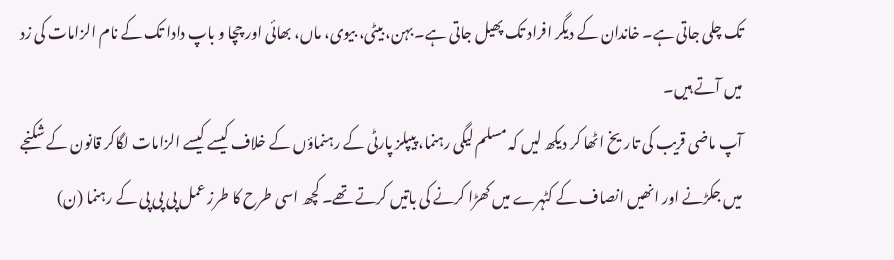تک چلی جاتی ہے۔ خاندان کے دیگر افراد تک پھیل جاتی ہے۔ بہن، بیٹی، بیوی، ماں، بھائی اور چچا و باپ دادا تک کے نام الزامات کی زد میں آتے ہیں۔
آپ ماضی قریب کی تاریخ اٹھا کر دیکھ لیں کہ مسلم لیگی رہنما، پیپلز پارٹی کے رہنماؤں کے خلاف کیسے کیسے الزامات لگاکر قانون کے شکنجے میں جکڑنے اور انھیں انصاف کے کٹہرے میں کھڑا کرنے کی باتیں کرتے تھے۔ کچھ اسی طرح کا طرز عمل پی پی پی کے رہنما (ن)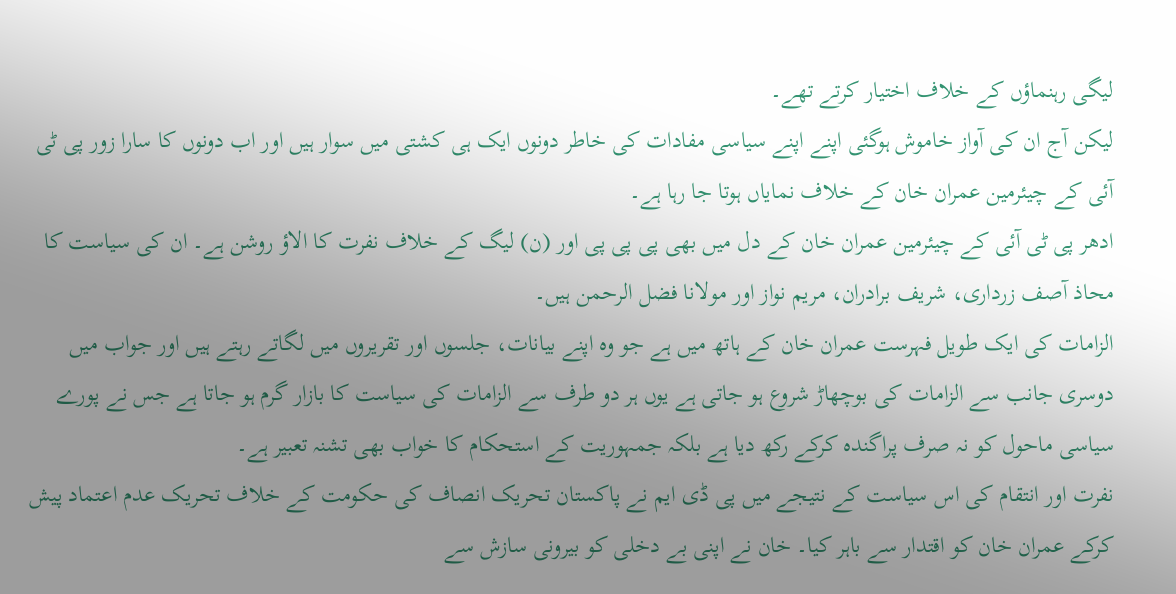لیگی رہنماؤں کے خلاف اختیار کرتے تھے۔
لیکن آج ان کی آواز خاموش ہوگئی اپنے اپنے سیاسی مفادات کی خاطر دونوں ایک ہی کشتی میں سوار ہیں اور اب دونوں کا سارا زور پی ٹی آئی کے چیئرمین عمران خان کے خلاف نمایاں ہوتا جا رہا ہے۔
ادھر پی ٹی آئی کے چیئرمین عمران خان کے دل میں بھی پی پی پی اور (ن) لیگ کے خلاف نفرت کا الاؤ روشن ہے۔ ان کی سیاست کا محاذ آصف زرداری، شریف برادران، مریم نواز اور مولانا فضل الرحمن ہیں۔
الزامات کی ایک طویل فہرست عمران خان کے ہاتھ میں ہے جو وہ اپنے بیانات، جلسوں اور تقریروں میں لگاتے رہتے ہیں اور جواب میں دوسری جانب سے الزامات کی بوچھاڑ شروع ہو جاتی ہے یوں ہر دو طرف سے الزامات کی سیاست کا بازار گرم ہو جاتا ہے جس نے پورے سیاسی ماحول کو نہ صرف پراگندہ کرکے رکھ دیا ہے بلکہ جمہوریت کے استحکام کا خواب بھی تشنہ تعبیر ہے۔
نفرت اور انتقام کی اس سیاست کے نتیجے میں پی ڈی ایم نے پاکستان تحریک انصاف کی حکومت کے خلاف تحریک عدم اعتماد پیش کرکے عمران خان کو اقتدار سے باہر کیا۔ خان نے اپنی بے دخلی کو بیرونی سازش سے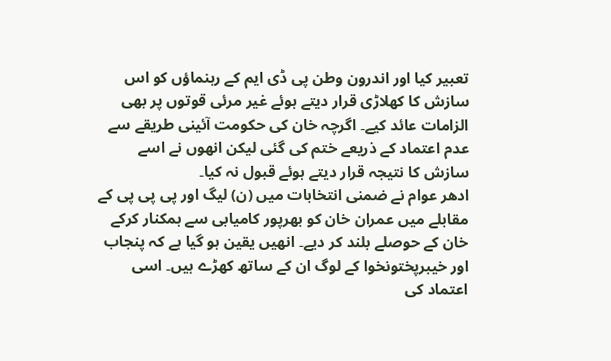تعبیر کیا اور اندرون وطن پی ڈی ایم کے رہنماؤں کو اس سازش کا کھلاڑی قرار دیتے ہوئے غیر مرئی قوتوں پر بھی الزامات عائد کیے۔ اگرچہ خان کی حکومت آئینی طریقے سے عدم اعتماد کے ذریعے ختم کی گئی لیکن انھوں نے اسے سازش کا نتیجہ قرار دیتے ہوئے قبول نہ کیا۔
ادھر عوام نے ضمنی انتخابات میں (ن) لیگ اور پی پی پی کے مقابلے میں عمران خان کو بھرپور کامیابی سے ہمکنار کرکے خان کے حوصلے بلند کر دیے۔ انھیں یقین ہو گیا ہے کہ پنجاب اور خیبرپختونخوا کے لوگ ان کے ساتھ کھڑے ہیں۔ اسی اعتماد کی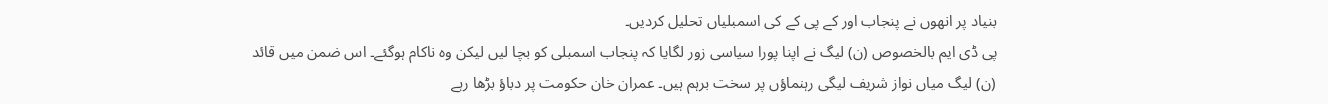بنیاد پر انھوں نے پنجاب اور کے پی کے کی اسمبلیاں تحلیل کردیں۔
پی ڈی ایم بالخصوص (ن) لیگ نے اپنا پورا سیاسی زور لگایا کہ پنجاب اسمبلی کو بچا لیں لیکن وہ ناکام ہوگئے۔ اس ضمن میں قائد (ن) لیگ میاں نواز شریف لیگی رہنماؤں پر سخت برہم ہیں۔ عمران خان حکومت پر دباؤ بڑھا رہے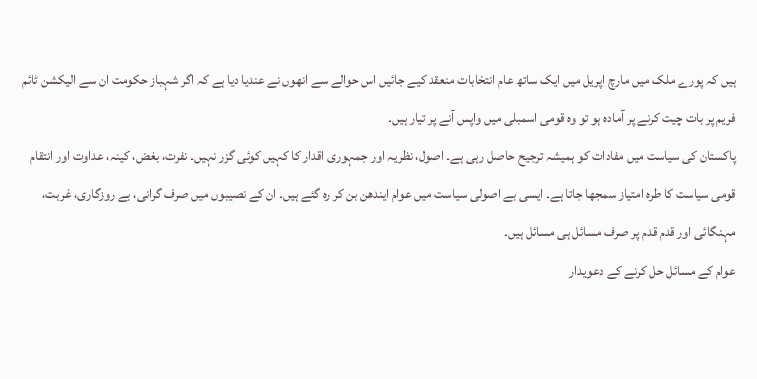ہیں کہ پورے ملک میں مارچ اپریل میں ایک ساتھ عام انتخابات منعقد کیے جائیں اس حوالے سے انھوں نے عندیا دیا ہے کہ اگر شہباز حکومت ان سے الیکشن ٹائم فریم پر بات چیت کرنے پر آمادہ ہو تو وہ قومی اسمبلی میں واپس آنے پر تیار ہیں۔
پاکستان کی سیاست میں مفادات کو ہمیشہ ترجیح حاصل رہی ہے۔ اصول، نظریہ اور جمہوری اقدار کا کہیں کوئی گزر نہیں۔ نفرت، بغض، کینہ، عداوت اور انتقام قومی سیاست کا طرہ امتیاز سمجھا جاتا ہے۔ ایسی بے اصولی سیاست میں عوام ایندھن بن کر رہ گئے ہیں۔ ان کے نصیبوں میں صرف گرانی، بے روزگاری، غربت، مہنگائی اور قدم قدم پر صرف مسائل ہی مسائل ہیں۔
عوام کے مسائل حل کرنے کے دعویدار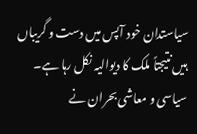سیاستدان خود آپس میں دست و گریباں ہیں نتیجتاً ملک کا دیوالیہ نکل رہا ہے۔ سیاسی و معاشی بحران نے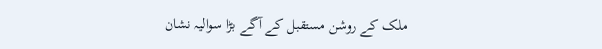ملک کے روشن مستقبل کے آگے بڑا سوالیہ نشان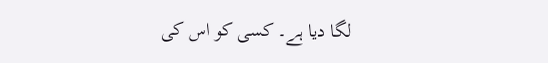لگا دیا ہے۔ کسی کو اس کی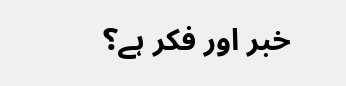خبر اور فکر ہے؟